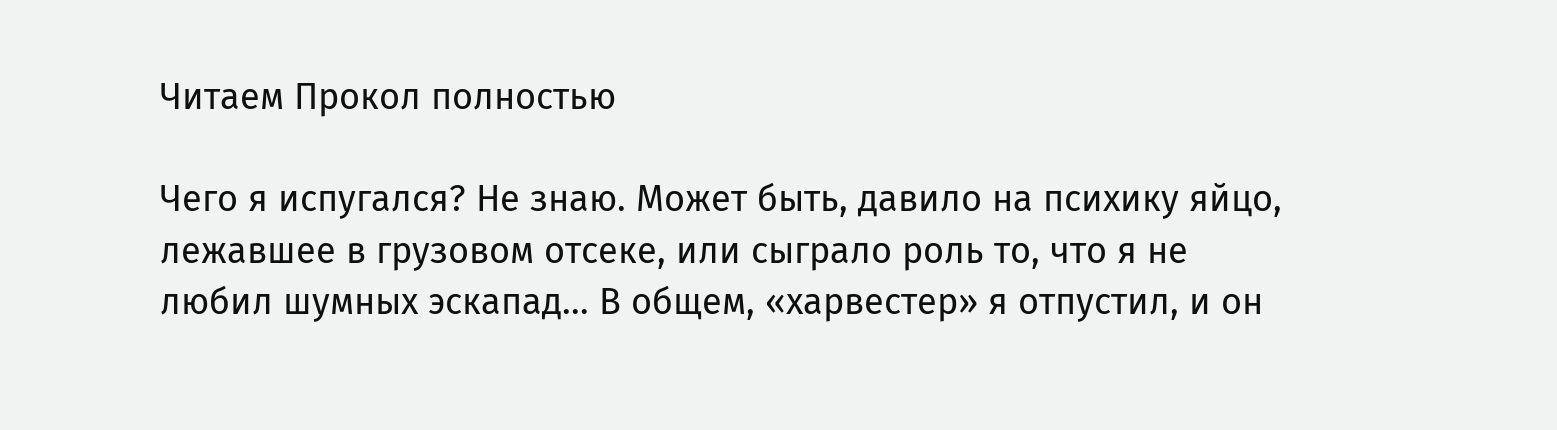Читаем Прокол полностью

Чего я испугался? Не знаю. Может быть, давило на психику яйцо, лежавшее в грузовом отсеке, или сыграло роль то, что я не любил шумных эскапад… В общем, «харвестер» я отпустил, и он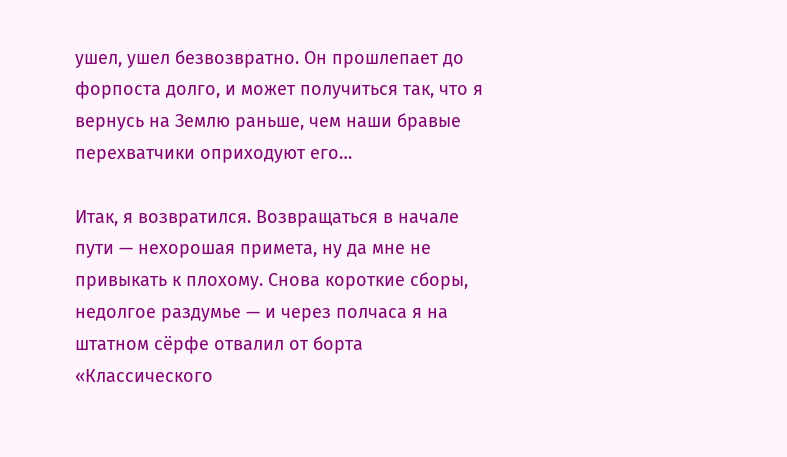ушел, ушел безвозвратно. Он прошлепает до форпоста долго, и может получиться так, что я вернусь на Землю раньше, чем наши бравые перехватчики оприходуют его…

Итак, я возвратился. Возвращаться в начале пути — нехорошая примета, ну да мне не привыкать к плохому. Снова короткие сборы, недолгое раздумье — и через полчаса я на штатном сёрфе отвалил от борта «Классического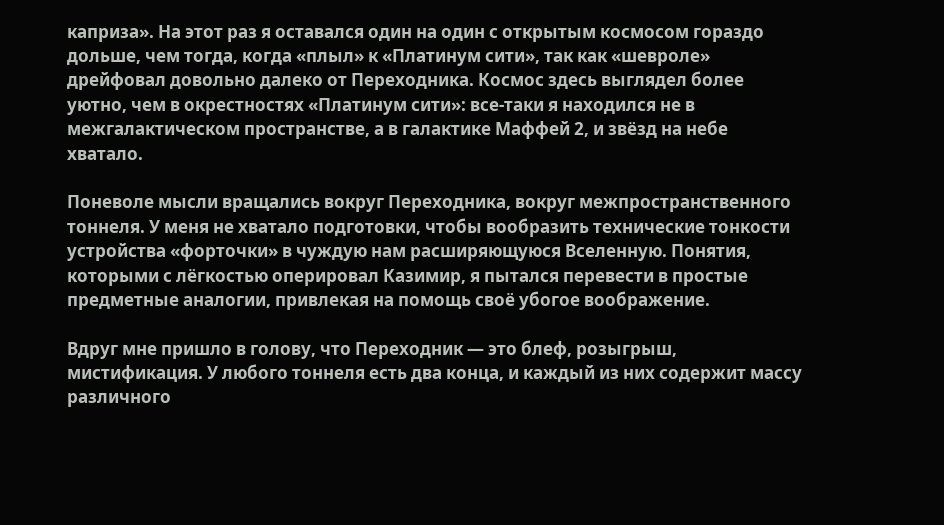каприза». На этот раз я оставался один на один с открытым космосом гораздо дольше, чем тогда, когда «плыл» к «Платинум сити», так как «шевроле» дрейфовал довольно далеко от Переходника. Космос здесь выглядел более уютно, чем в окрестностях «Платинум сити»: все-таки я находился не в межгалактическом пространстве, а в галактике Маффей 2, и звёзд на небе хватало.

Поневоле мысли вращались вокруг Переходника, вокруг межпространственного тоннеля. У меня не хватало подготовки, чтобы вообразить технические тонкости устройства «форточки» в чуждую нам расширяющуюся Вселенную. Понятия, которыми с лёгкостью оперировал Казимир, я пытался перевести в простые предметные аналогии, привлекая на помощь своё убогое воображение.

Вдруг мне пришло в голову, что Переходник — это блеф, розыгрыш, мистификация. У любого тоннеля есть два конца, и каждый из них содержит массу различного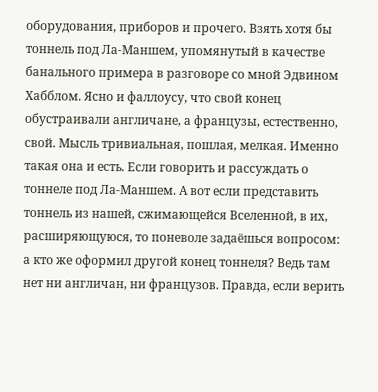оборудования, приборов и прочего. Взять хотя бы тоннель под Ла-Маншем, упомянутый в качестве банального примера в разговоре со мной Эдвином Хабблом. Ясно и фаллоусу, что свой конец обустраивали англичане, а французы, естественно, свой. Мысль тривиальная, пошлая, мелкая. Именно такая она и есть. Если говорить и рассуждать о тоннеле под Ла-Маншем. А вот если представить тоннель из нашей, сжимающейся Вселенной, в их, расширяющуюся, то поневоле задаёшься вопросом: а кто же оформил другой конец тоннеля? Ведь там нет ни англичан, ни французов. Правда, если верить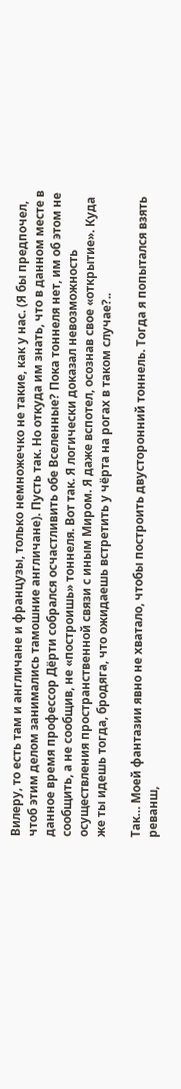Вилеру, то есть там и англичане и французы, только немножечко не такие, как у нас. (Я бы предпочел, чтоб этим делом занимались тамошние англичане). Пусть так. Но откуда им знать, что в данном месте в данное время профессор Дёрти собрался осчастливить обе Вселенные? Пока тоннеля нет, им об этом не сообщить, а не сообщив, не «построишь» тоннеля. Вот так. Я логически доказал невозможность осуществления пространственной связи с иным Миром. Я даже вспотел, осознав свое «открытие». Куда же ты идешь тогда, бродяга, что ожидаешь встретить у чёрта на рогах в таком случае?..

Так… Моей фантазии явно не хватало, чтобы построить двусторонний тоннель. Тогда я попытался взять реванш,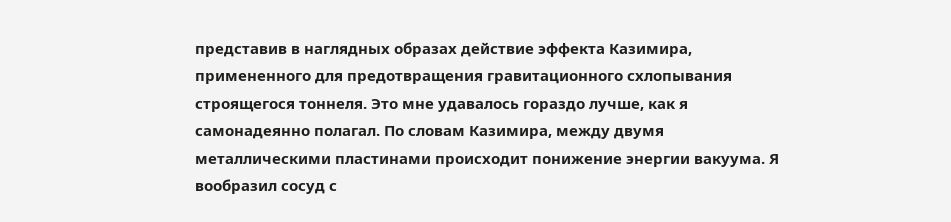представив в наглядных образах действие эффекта Казимира, примененного для предотвращения гравитационного схлопывания строящегося тоннеля. Это мне удавалось гораздо лучше, как я самонадеянно полагал. По словам Казимира, между двумя металлическими пластинами происходит понижение энергии вакуума. Я вообразил сосуд с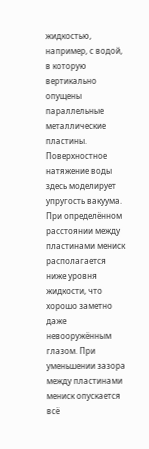жидкостью, например, с водой, в которую вертикально опущены параллельные металлические пластины. Поверхностное натяжение воды здесь моделирует упругость вакуума. При определённом расстоянии между пластинами мениск располагается ниже уровня жидкости, что хорошо заметно даже невооружённым глазом. При уменьшении зазора между пластинами мениск опускается всё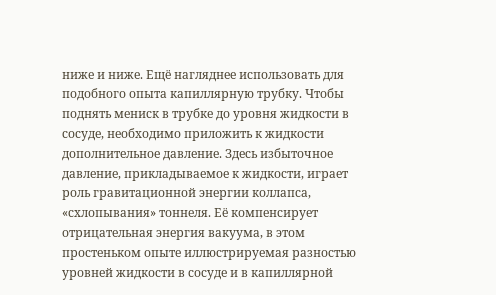ниже и ниже. Ещё нагляднее использовать для подобного опыта капиллярную трубку. Чтобы поднять мениск в трубке до уровня жидкости в сосуде, необходимо приложить к жидкости дополнительное давление. Здесь избыточное давление, прикладываемое к жидкости, играет роль гравитационной энергии коллапса, «схлопывания» тоннеля. Её компенсирует отрицательная энергия вакуума, в этом простеньком опыте иллюстрируемая разностью уровней жидкости в сосуде и в капиллярной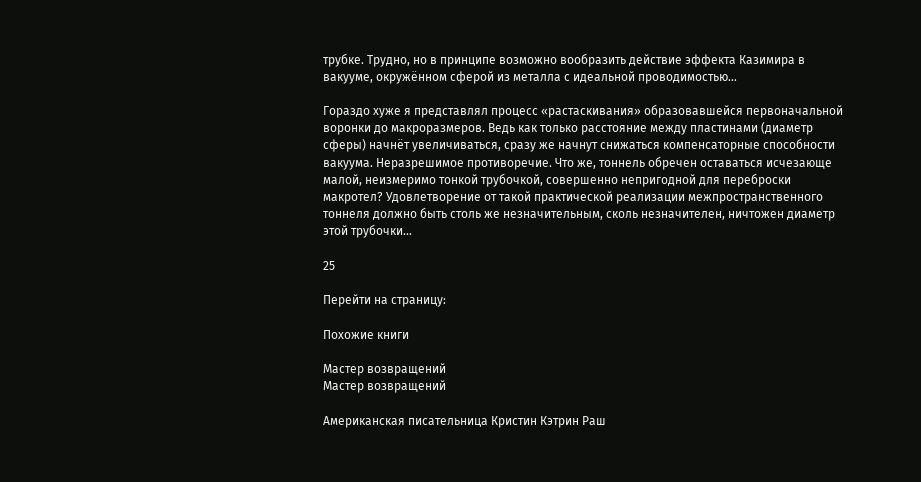трубке. Трудно, но в принципе возможно вообразить действие эффекта Казимира в вакууме, окружённом сферой из металла с идеальной проводимостью…

Гораздо хуже я представлял процесс «растаскивания» образовавшейся первоначальной воронки до макроразмеров. Ведь как только расстояние между пластинами (диаметр сферы) начнёт увеличиваться, сразу же начнут снижаться компенсаторные способности вакуума. Неразрешимое противоречие. Что же, тоннель обречен оставаться исчезающе малой, неизмеримо тонкой трубочкой, совершенно непригодной для переброски макротел? Удовлетворение от такой практической реализации межпространственного тоннеля должно быть столь же незначительным, сколь незначителен, ничтожен диаметр этой трубочки…

25

Перейти на страницу:

Похожие книги

Мастер возвращений
Мастер возвращений

Американская писательница Кристин Кэтрин Раш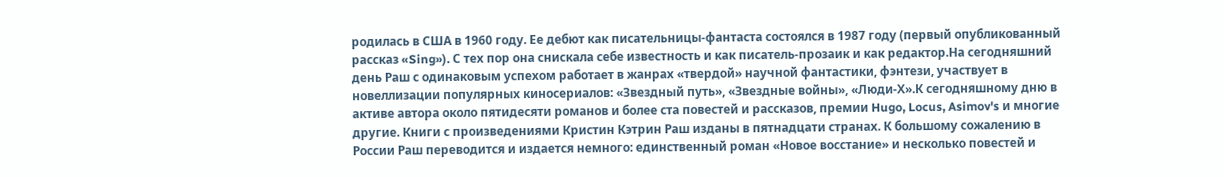родилась в США в 1960 году. Ее дебют как писательницы-фантаста состоялся в 1987 году (первый опубликованный рассказ «Sing»). С тех пор она снискала себе известность и как писатель-прозаик и как редактор.На сегодняшний день Раш с одинаковым успехом работает в жанрах «твердой» научной фантастики, фэнтези, участвует в новеллизации популярных киносериалов: «Звездный путь», «Звездные войны», «Люди-Х».К сегодняшному дню в активе автора около пятидесяти романов и более ста повестей и рассказов, премии Hugo, Locus, Asimov's и многие другие. Книги с произведениями Кристин Кэтрин Раш изданы в пятнадцати странах. К большому сожалению в России Раш переводится и издается немного: единственный роман «Новое восстание» и несколько повестей и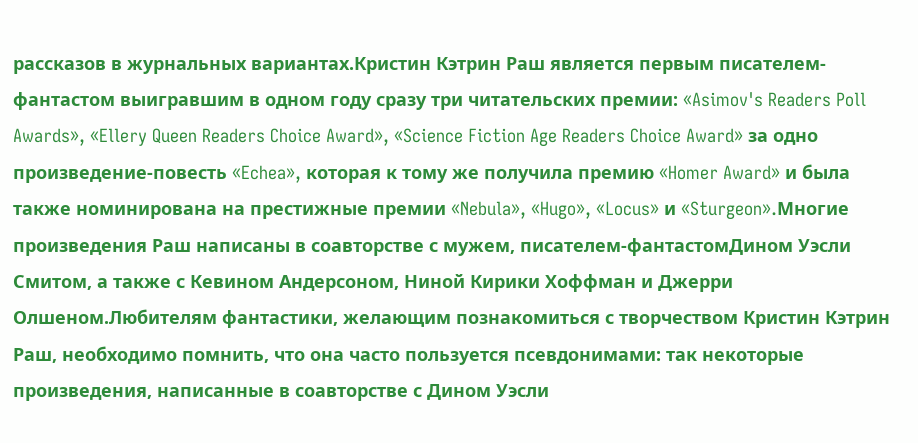рассказов в журнальных вариантах.Кристин Кэтрин Раш является первым писателем-фантастом выигравшим в одном году сразу три читательских премии: «Asimov's Readers Poll Awards», «Ellery Queen Readers Choice Award», «Science Fiction Age Readers Choice Award» за одно произведение-повесть «Echea», которая к тому же получила премию «Homer Award» и была также номинирована на престижные премии «Nebula», «Hugo», «Locus» и «Sturgeon».Многие произведения Раш написаны в соавторстве с мужем, писателем-фантастомДином Уэсли Смитом, а также с Кевином Андерсоном, Ниной Кирики Хоффман и Джерри Олшеном.Любителям фантастики, желающим познакомиться с творчеством Кристин Кэтрин Раш, необходимо помнить, что она часто пользуется псевдонимами: так некоторые произведения, написанные в соавторстве с Дином Уэсли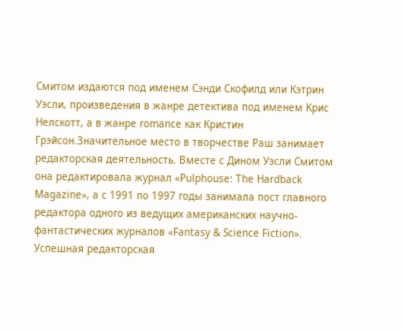Смитом издаются под именем Сэнди Скофилд или Кэтрин Уэсли, произведения в жанре детектива под именем Крис Нелскотт, а в жанре romance как Кристин Грэйсон.Значительное место в творчестве Раш занимает редакторская деятельность. Вместе с Дином Уэсли Смитом она редактировала журнал «Pulphouse: The Hardback Magazine», а с 1991 по 1997 годы занимала пост главного редактора одного из ведущих американских научно-фантастических журналов «Fantasy & Science Fiction». Успешная редакторская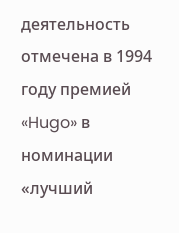деятельность отмечена в 1994 году премией «Hugo» в номинации «лучший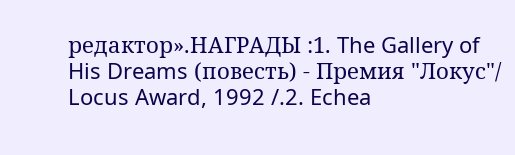редактор».НАГРАДЫ :1. The Gallery of His Dreams (повесть) - Премия "Локус"/ Locus Award, 1992 /.2. Echea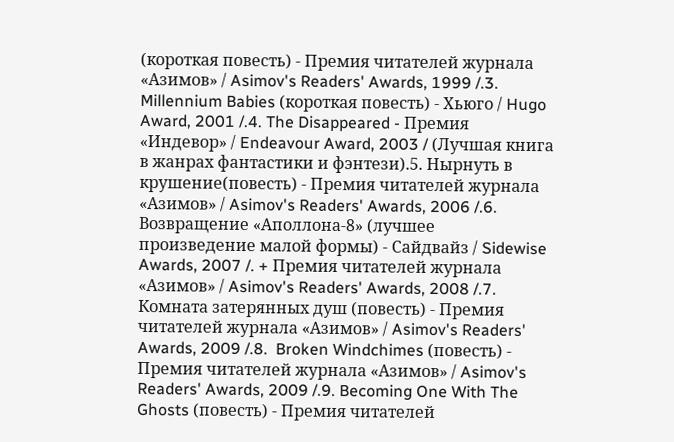(короткая повесть) - Премия читателей журнала «Азимов» / Asimov's Readers' Awards, 1999 /.3. Millennium Babies (короткая повесть) - Хьюго / Hugo Award, 2001 /.4. The Disappeared - Премия «Индевор» / Endeavour Award, 2003 / (Лучшая книга в жанрах фантастики и фэнтези).5. Нырнуть в крушение(повесть) - Премия читателей журнала «Азимов» / Asimov's Readers' Awards, 2006 /.6. Возвращение «Аполлона-8» (лучшее произведение малой формы) - Сайдвайз / Sidewise Awards, 2007 /. + Премия читателей журнала «Азимов» / Asimov's Readers' Awards, 2008 /.7. Комната затерянных душ (повесть) - Премия читателей журнала «Азимов» / Asimov's Readers' Awards, 2009 /.8.  Broken Windchimes (повесть) - Премия читателей журнала «Азимов» / Asimov's Readers' Awards, 2009 /.9. Becoming One With The Ghosts (повесть) - Премия читателей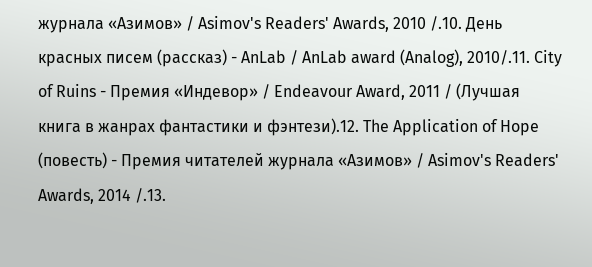журнала «Азимов» / Asimov's Readers' Awards, 2010 /.10. День красных писем (рассказ) - AnLab / AnLab award (Analog), 2010/.11. City of Ruins - Премия «Индевор» / Endeavour Award, 2011 / (Лучшая книга в жанрах фантастики и фэнтези).12. The Application of Hope (повесть) - Премия читателей журнала «Азимов» / Asimov's Readers' Awards, 2014 /.13.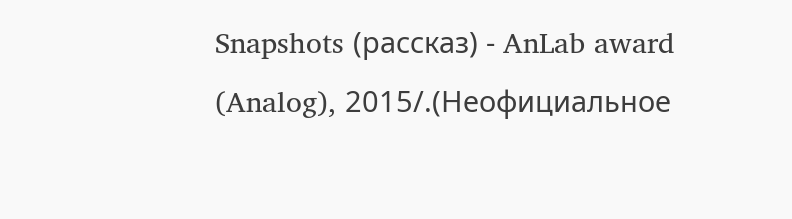Snapshots (рассказ) - AnLab award (Analog), 2015/.(Неофициальное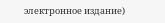электронное издание)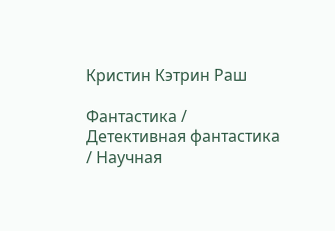Кристин Кэтрин Раш

Фантастика / Детективная фантастика / Научная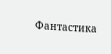Фантастика